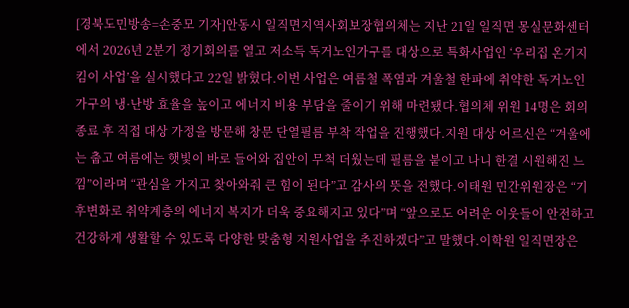[경북도민방송=손중모 기자]안동시 일직면지역사회보장협의체는 지난 21일 일직면 몽실문화센터에서 2026년 2분기 정기회의를 열고 저소득 독거노인가구를 대상으로 특화사업인 ‘우리집 온기지킴이 사업’을 실시했다고 22일 밝혔다.이번 사업은 여름철 폭염과 겨울철 한파에 취약한 독거노인가구의 냉·난방 효율을 높이고 에너지 비용 부담을 줄이기 위해 마련됐다.협의체 위원 14명은 회의 종료 후 직접 대상 가정을 방문해 창문 단열필름 부착 작업을 진행했다.지원 대상 어르신은 “겨울에는 춥고 여름에는 햇빛이 바로 들어와 집안이 무척 더웠는데 필름을 붙이고 나니 한결 시원해진 느낌”이라며 “관심을 가지고 찾아와줘 큰 힘이 된다”고 감사의 뜻을 전했다.이태원 민간위원장은 “기후변화로 취약계층의 에너지 복지가 더욱 중요해지고 있다”며 “앞으로도 어려운 이웃들이 안전하고 건강하게 생활할 수 있도록 다양한 맞춤형 지원사업을 추진하겠다”고 말했다.이학원 일직면장은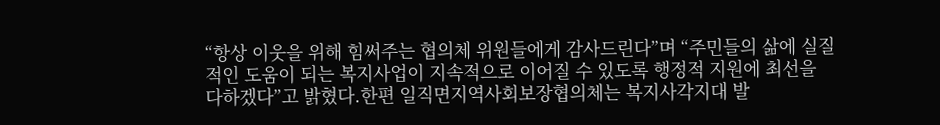“항상 이웃을 위해 힘써주는 협의체 위원들에게 감사드린다”며 “주민들의 삶에 실질적인 도움이 되는 복지사업이 지속적으로 이어질 수 있도록 행정적 지원에 최선을 다하겠다”고 밝혔다.한편 일직면지역사회보장협의체는 복지사각지대 발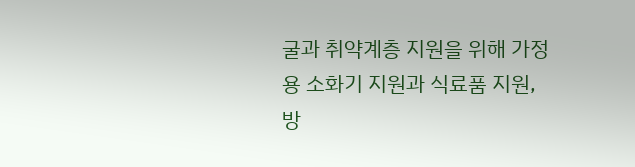굴과 취약계층 지원을 위해 가정용 소화기 지원과 식료품 지원, 방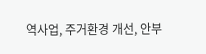역사업, 주거환경 개선, 안부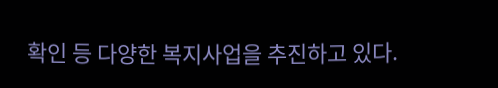확인 등 다양한 복지사업을 추진하고 있다.